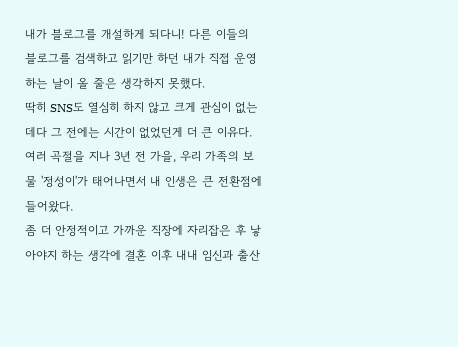내가 블로그를 개설하게 되다니! 다른 이들의 블로그를 검색하고 읽기만 하던 내가 직접 운영하는 날이 올 줄은 생각하지 못했다.
딱히 SNS도 열심히 하지 않고 크게 관심이 없는데다 그 전에는 시간이 없었던게 더 큰 이유다. 여러 곡절을 지나 3년 전 가을, 우리 가족의 보물 '정성이'가 태어나면서 내 인생은 큰 전환점에 들어왔다.
좀 더 안정적이고 가까운 직장에 자리잡은 후 낳아야지 하는 생각에 결혼 이후 내내 임신과 출산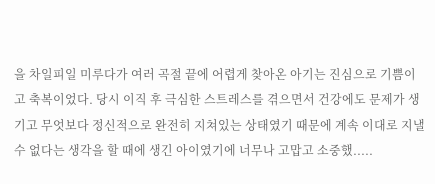을 차일피일 미루다가 여러 곡절 끝에 어렵게 찾아온 아기는 진심으로 기쁨이고 축복이었다. 당시 이직 후 극심한 스트레스를 겪으면서 건강에도 문제가 생기고 무엇보다 정신적으로 완전히 지쳐있는 상태였기 때문에 계속 이대로 지낼 수 없다는 생각을 할 때에 생긴 아이였기에 너무나 고맙고 소중했.....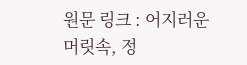원문 링크 : 어지러운 머릿속, 정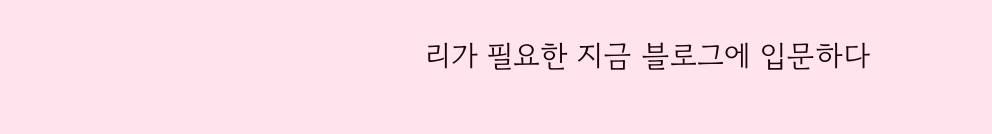리가 필요한 지금 블로그에 입문하다